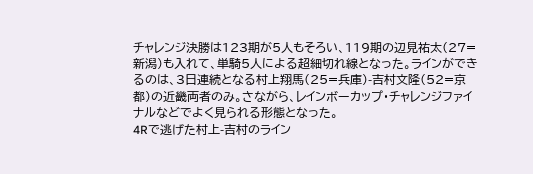チャレンジ決勝は123期が5人もそろい、119期の辺見祐太(27=新潟)も入れて、単騎5人による超細切れ線となった。ラインができるのは、3日連続となる村上翔馬(25=兵庫)-吉村文隆(52=京都)の近畿両者のみ。さながら、レインボーカップ・チャレンジファイナルなどでよく見られる形態となった。
4Rで逃げた村上-吉村のライン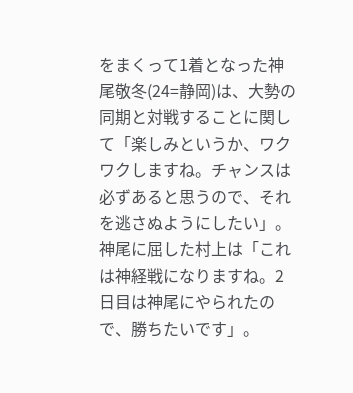をまくって1着となった神尾敬冬(24=静岡)は、大勢の同期と対戦することに関して「楽しみというか、ワクワクしますね。チャンスは必ずあると思うので、それを逃さぬようにしたい」。
神尾に屈した村上は「これは神経戦になりますね。2日目は神尾にやられたので、勝ちたいです」。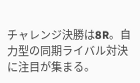チャレンジ決勝は8R。自力型の同期ライバル対決に注目が集まる。